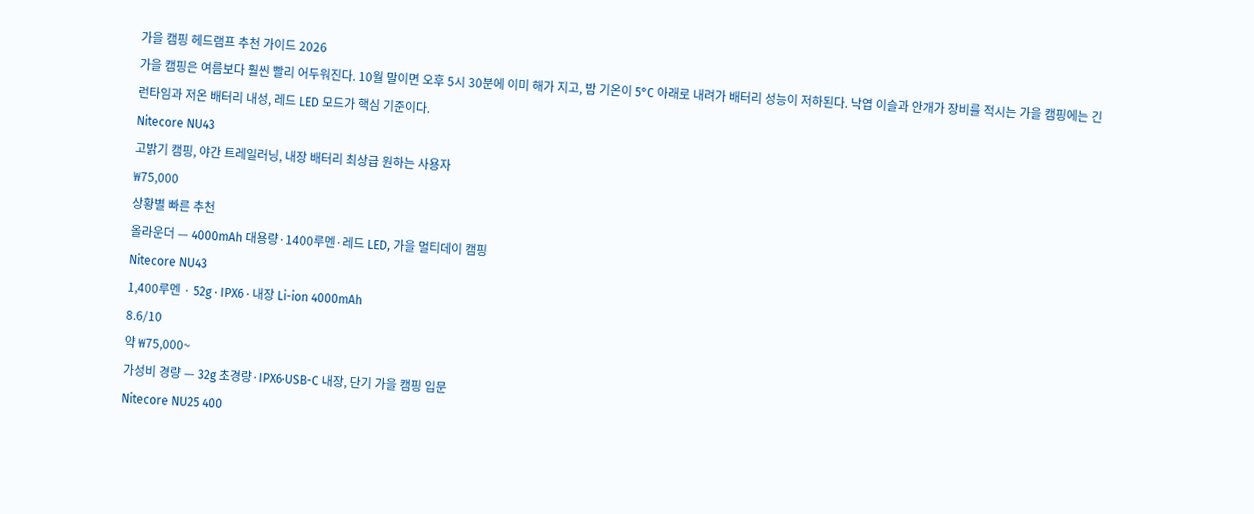가을 캠핑 헤드램프 추천 가이드 2026
가을 캠핑은 여름보다 훨씬 빨리 어두워진다. 10월 말이면 오후 5시 30분에 이미 해가 지고, 밤 기온이 5°C 아래로 내려가 배터리 성능이 저하된다. 낙엽 이슬과 안개가 장비를 적시는 가을 캠핑에는 긴 런타임과 저온 배터리 내성, 레드 LED 모드가 핵심 기준이다.
Nitecore NU43
고밝기 캠핑, 야간 트레일러닝, 내장 배터리 최상급 원하는 사용자
₩75,000
상황별 빠른 추천
올라운더 — 4000mAh 대용량·1400루멘·레드 LED, 가을 멀티데이 캠핑
Nitecore NU43
1,400루멘 · 52g · IPX6 · 내장 Li-ion 4000mAh
8.6/10
약 ₩75,000~
가성비 경량 — 32g 초경량·IPX6·USB-C 내장, 단기 가을 캠핑 입문
Nitecore NU25 400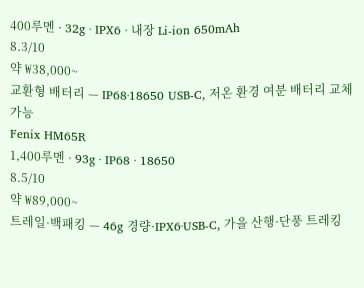400루멘 · 32g · IPX6 · 내장 Li-ion 650mAh
8.3/10
약 ₩38,000~
교환형 배터리 — IP68·18650 USB-C, 저온 환경 여분 배터리 교체 가능
Fenix HM65R
1,400루멘 · 93g · IP68 · 18650
8.5/10
약 ₩89,000~
트레일·백패킹 — 46g 경량·IPX6·USB-C, 가을 산행·단풍 트레킹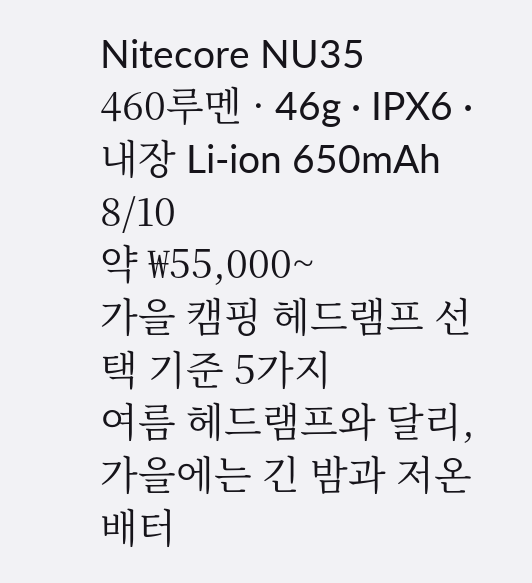Nitecore NU35
460루멘 · 46g · IPX6 · 내장 Li-ion 650mAh
8/10
약 ₩55,000~
가을 캠핑 헤드램프 선택 기준 5가지
여름 헤드램프와 달리, 가을에는 긴 밤과 저온 배터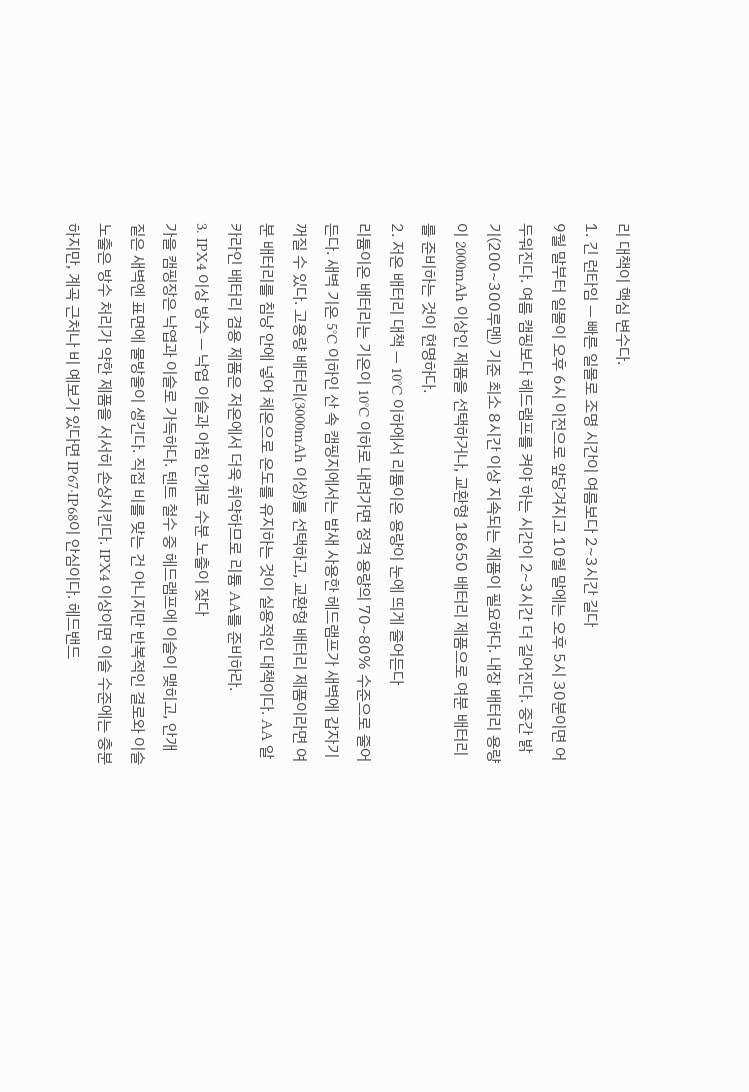리 대책이 핵심 변수다.
1. 긴 런타임 — 빠른 일몰로 조명 시간이 여름보다 2~3시간 길다
9월 말부터 일몰이 오후 6시 이전으로 앞당겨지고 10월 말에는 오후 5시 30분이면 어두워진다. 여름 캠핑보다 헤드램프를 켜야 하는 시간이 2~3시간 더 길어진다. 중간 밝기(200~300루멘) 기준 최소 8시간 이상 지속되는 제품이 필요하다. 내장 배터리 용량이 2000mAh 이상인 제품을 선택하거나, 교환형 18650 배터리 제품으로 여분 배터리를 준비하는 것이 현명하다.
2. 저온 배터리 대책 — 10°C 이하에서 리튬이온 용량이 눈에 띄게 줄어든다
리튬이온 배터리는 기온이 10°C 이하로 내려가면 정격 용량의 70~80% 수준으로 줄어든다. 새벽 기온 5°C 이하인 산 속 캠핑지에서는 밤새 사용한 헤드램프가 새벽에 갑자기 꺼질 수 있다. 고용량 배터리(3000mAh 이상)를 선택하고, 교환형 배터리 제품이라면 여분 배터리를 침낭 안에 넣어 체온으로 온도를 유지하는 것이 실용적인 대책이다. AA 알카라인 배터리 겸용 제품은 저온에서 더욱 취약하므로 리튬 AA를 준비하라.
3. IPX4 이상 방수 — 낙엽 이슬과 아침 안개로 수분 노출이 잦다
가을 캠핑장은 낙엽과 이슬로 가득하다. 텐트 철수 중 헤드램프에 이슬이 맺히고, 안개 짙은 새벽엔 표면에 물방울이 생긴다. 직접 비를 맞는 건 아니지만 반복적인 결로와 이슬 노출은 방수 처리가 약한 제품을 서서히 손상시킨다. IPX4 이상이면 이슬 수준에는 충분하지만, 계곡 근처나 비 예보가 있다면 IP67·IP68이 안심이다. 헤드밴드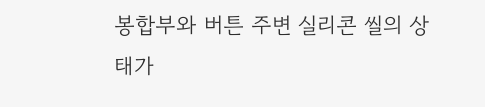봉합부와 버튼 주변 실리콘 씰의 상태가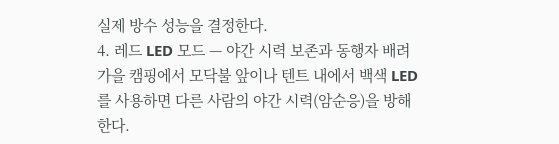실제 방수 성능을 결정한다.
4. 레드 LED 모드 — 야간 시력 보존과 동행자 배려
가을 캠핑에서 모닥불 앞이나 텐트 내에서 백색 LED를 사용하면 다른 사람의 야간 시력(암순응)을 방해한다.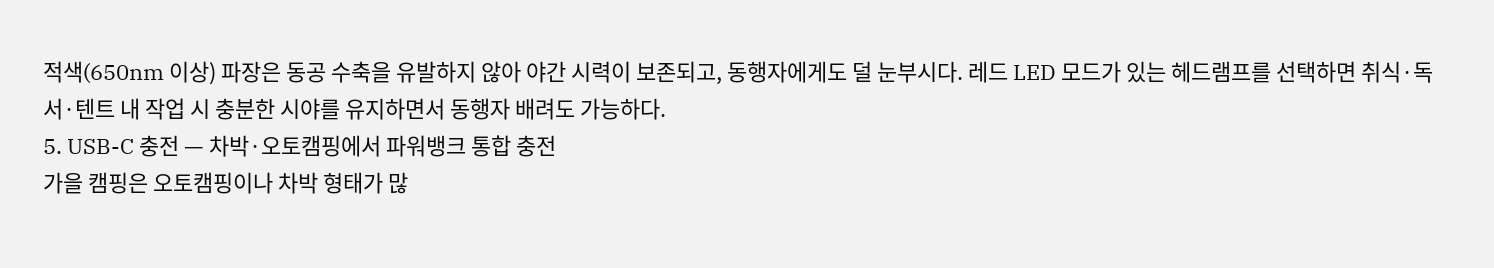적색(650nm 이상) 파장은 동공 수축을 유발하지 않아 야간 시력이 보존되고, 동행자에게도 덜 눈부시다. 레드 LED 모드가 있는 헤드램프를 선택하면 취식·독서·텐트 내 작업 시 충분한 시야를 유지하면서 동행자 배려도 가능하다.
5. USB-C 충전 — 차박·오토캠핑에서 파워뱅크 통합 충전
가을 캠핑은 오토캠핑이나 차박 형태가 많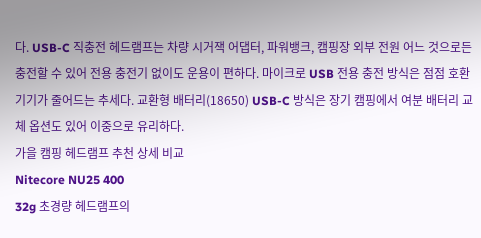다. USB-C 직충전 헤드램프는 차량 시거잭 어댑터, 파워뱅크, 캠핑장 외부 전원 어느 것으로든 충전할 수 있어 전용 충전기 없이도 운용이 편하다. 마이크로 USB 전용 충전 방식은 점점 호환 기기가 줄어드는 추세다. 교환형 배터리(18650) USB-C 방식은 장기 캠핑에서 여분 배터리 교체 옵션도 있어 이중으로 유리하다.
가을 캠핑 헤드램프 추천 상세 비교
Nitecore NU25 400
32g 초경량 헤드램프의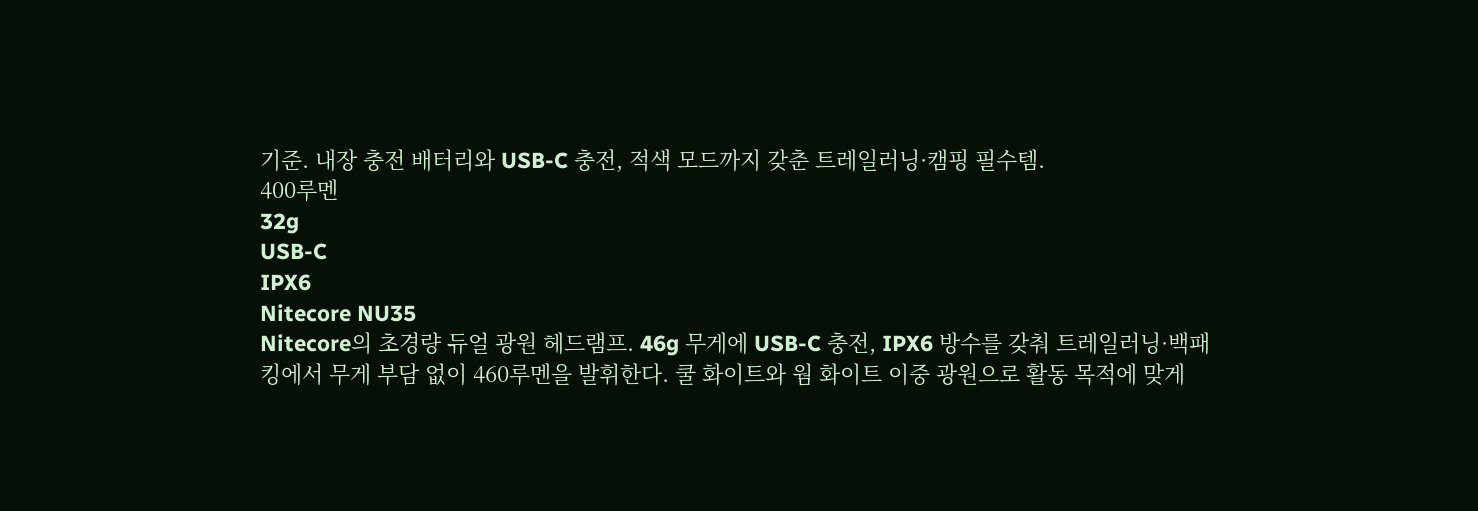기준. 내장 충전 배터리와 USB-C 충전, 적색 모드까지 갖춘 트레일러닝·캠핑 필수템.
400루멘
32g
USB-C
IPX6
Nitecore NU35
Nitecore의 초경량 듀얼 광원 헤드램프. 46g 무게에 USB-C 충전, IPX6 방수를 갖춰 트레일러닝·백패킹에서 무게 부담 없이 460루멘을 발휘한다. 쿨 화이트와 웜 화이트 이중 광원으로 활동 목적에 맞게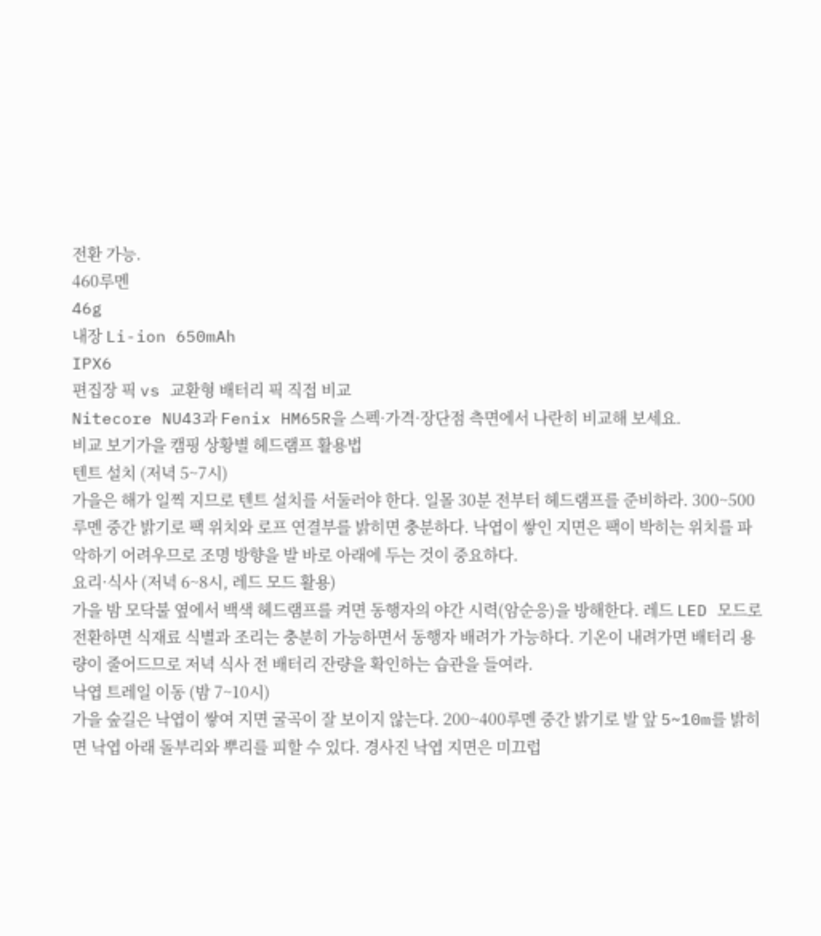전환 가능.
460루멘
46g
내장 Li-ion 650mAh
IPX6
편집장 픽 vs 교환형 배터리 픽 직접 비교
Nitecore NU43과 Fenix HM65R을 스펙·가격·장단점 측면에서 나란히 비교해 보세요.
비교 보기가을 캠핑 상황별 헤드램프 활용법
텐트 설치 (저녁 5~7시)
가을은 해가 일찍 지므로 텐트 설치를 서둘러야 한다. 일몰 30분 전부터 헤드램프를 준비하라. 300~500루멘 중간 밝기로 팩 위치와 로프 연결부를 밝히면 충분하다. 낙엽이 쌓인 지면은 팩이 박히는 위치를 파악하기 어려우므로 조명 방향을 발 바로 아래에 두는 것이 중요하다.
요리·식사 (저녁 6~8시, 레드 모드 활용)
가을 밤 모닥불 옆에서 백색 헤드램프를 켜면 동행자의 야간 시력(암순응)을 방해한다. 레드 LED 모드로 전환하면 식재료 식별과 조리는 충분히 가능하면서 동행자 배려가 가능하다. 기온이 내려가면 배터리 용량이 줄어드므로 저녁 식사 전 배터리 잔량을 확인하는 습관을 들여라.
낙엽 트레일 이동 (밤 7~10시)
가을 숲길은 낙엽이 쌓여 지면 굴곡이 잘 보이지 않는다. 200~400루멘 중간 밝기로 발 앞 5~10m를 밝히면 낙엽 아래 돌부리와 뿌리를 피할 수 있다. 경사진 낙엽 지면은 미끄럽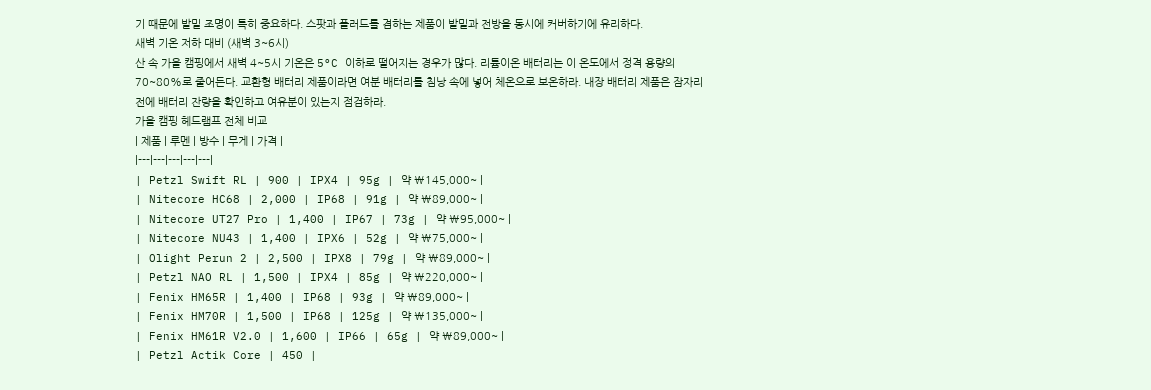기 때문에 발밑 조명이 특히 중요하다. 스팟과 플러드를 겸하는 제품이 발밑과 전방을 동시에 커버하기에 유리하다.
새벽 기온 저하 대비 (새벽 3~6시)
산 속 가을 캠핑에서 새벽 4~5시 기온은 5°C 이하로 떨어지는 경우가 많다. 리튬이온 배터리는 이 온도에서 정격 용량의 70~80%로 줄어든다. 교환형 배터리 제품이라면 여분 배터리를 침낭 속에 넣어 체온으로 보온하라. 내장 배터리 제품은 잠자리 전에 배터리 잔량을 확인하고 여유분이 있는지 점검하라.
가을 캠핑 헤드램프 전체 비교
| 제품 | 루멘 | 방수 | 무게 | 가격 |
|---|---|---|---|---|
| Petzl Swift RL | 900 | IPX4 | 95g | 약 ₩145,000~ |
| Nitecore HC68 | 2,000 | IP68 | 91g | 약 ₩89,000~ |
| Nitecore UT27 Pro | 1,400 | IP67 | 73g | 약 ₩95,000~ |
| Nitecore NU43 | 1,400 | IPX6 | 52g | 약 ₩75,000~ |
| Olight Perun 2 | 2,500 | IPX8 | 79g | 약 ₩89,000~ |
| Petzl NAO RL | 1,500 | IPX4 | 85g | 약 ₩220,000~ |
| Fenix HM65R | 1,400 | IP68 | 93g | 약 ₩89,000~ |
| Fenix HM70R | 1,500 | IP68 | 125g | 약 ₩135,000~ |
| Fenix HM61R V2.0 | 1,600 | IP66 | 65g | 약 ₩89,000~ |
| Petzl Actik Core | 450 |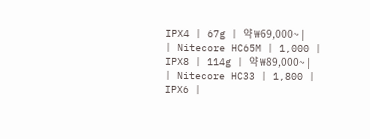IPX4 | 67g | 약 ₩69,000~ |
| Nitecore HC65M | 1,000 | IPX8 | 114g | 약 ₩89,000~ |
| Nitecore HC33 | 1,800 | IPX6 |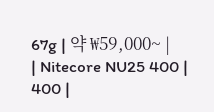67g | 약 ₩59,000~ |
| Nitecore NU25 400 | 400 |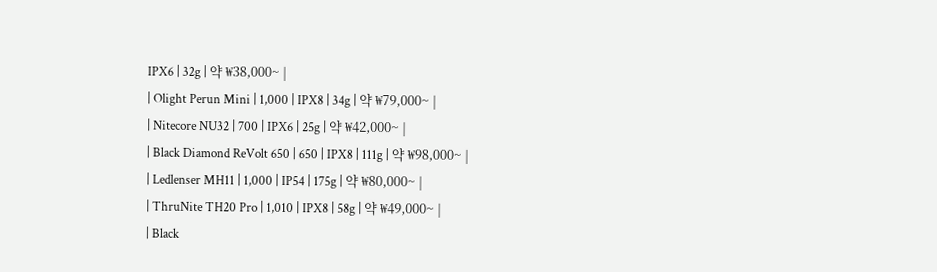IPX6 | 32g | 약 ₩38,000~ |
| Olight Perun Mini | 1,000 | IPX8 | 34g | 약 ₩79,000~ |
| Nitecore NU32 | 700 | IPX6 | 25g | 약 ₩42,000~ |
| Black Diamond ReVolt 650 | 650 | IPX8 | 111g | 약 ₩98,000~ |
| Ledlenser MH11 | 1,000 | IP54 | 175g | 약 ₩80,000~ |
| ThruNite TH20 Pro | 1,010 | IPX8 | 58g | 약 ₩49,000~ |
| Black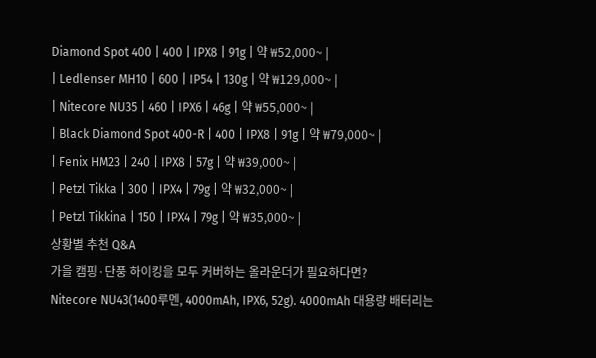Diamond Spot 400 | 400 | IPX8 | 91g | 약 ₩52,000~ |
| Ledlenser MH10 | 600 | IP54 | 130g | 약 ₩129,000~ |
| Nitecore NU35 | 460 | IPX6 | 46g | 약 ₩55,000~ |
| Black Diamond Spot 400-R | 400 | IPX8 | 91g | 약 ₩79,000~ |
| Fenix HM23 | 240 | IPX8 | 57g | 약 ₩39,000~ |
| Petzl Tikka | 300 | IPX4 | 79g | 약 ₩32,000~ |
| Petzl Tikkina | 150 | IPX4 | 79g | 약 ₩35,000~ |
상황별 추천 Q&A
가을 캠핑·단풍 하이킹을 모두 커버하는 올라운더가 필요하다면?
Nitecore NU43(1400루멘, 4000mAh, IPX6, 52g). 4000mAh 대용량 배터리는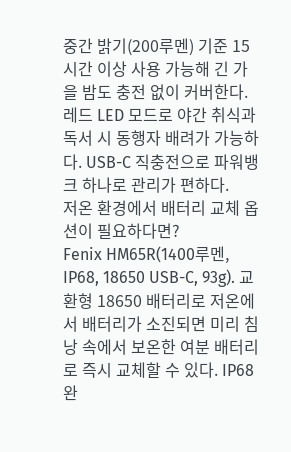중간 밝기(200루멘) 기준 15시간 이상 사용 가능해 긴 가을 밤도 충전 없이 커버한다. 레드 LED 모드로 야간 취식과 독서 시 동행자 배려가 가능하다. USB-C 직충전으로 파워뱅크 하나로 관리가 편하다.
저온 환경에서 배터리 교체 옵션이 필요하다면?
Fenix HM65R(1400루멘, IP68, 18650 USB-C, 93g). 교환형 18650 배터리로 저온에서 배터리가 소진되면 미리 침낭 속에서 보온한 여분 배터리로 즉시 교체할 수 있다. IP68 완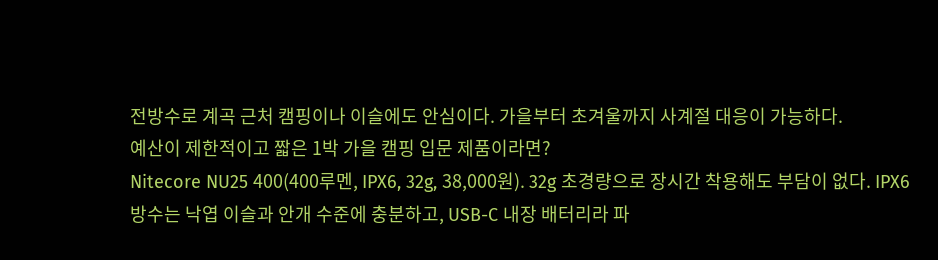전방수로 계곡 근처 캠핑이나 이슬에도 안심이다. 가을부터 초겨울까지 사계절 대응이 가능하다.
예산이 제한적이고 짧은 1박 가을 캠핑 입문 제품이라면?
Nitecore NU25 400(400루멘, IPX6, 32g, 38,000원). 32g 초경량으로 장시간 착용해도 부담이 없다. IPX6 방수는 낙엽 이슬과 안개 수준에 충분하고, USB-C 내장 배터리라 파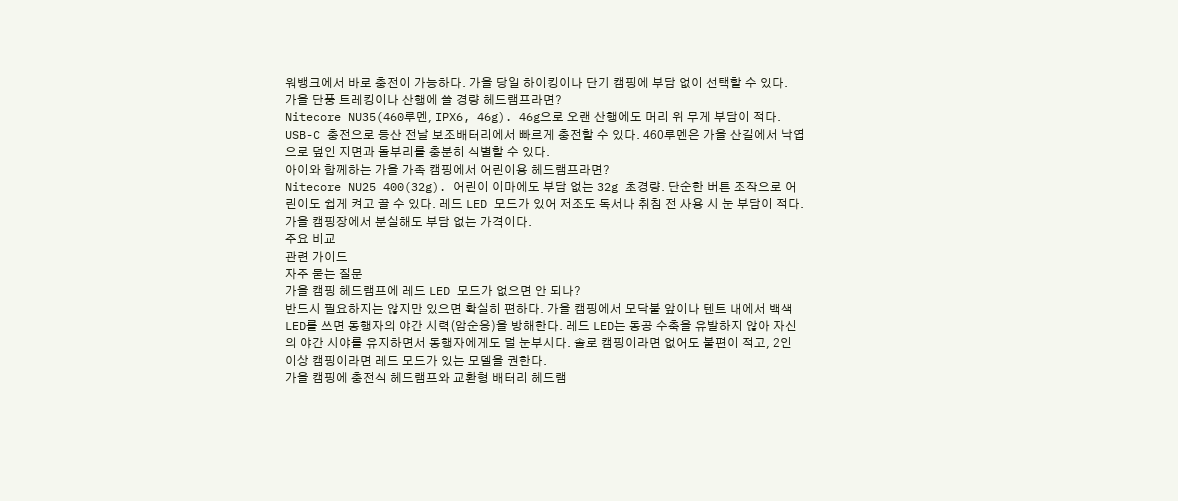워뱅크에서 바로 충전이 가능하다. 가을 당일 하이킹이나 단기 캠핑에 부담 없이 선택할 수 있다.
가을 단풍 트레킹이나 산행에 쓸 경량 헤드램프라면?
Nitecore NU35(460루멘, IPX6, 46g). 46g으로 오랜 산행에도 머리 위 무게 부담이 적다. USB-C 충전으로 등산 전날 보조배터리에서 빠르게 충전할 수 있다. 460루멘은 가을 산길에서 낙엽으로 덮인 지면과 돌부리를 충분히 식별할 수 있다.
아이와 함께하는 가을 가족 캠핑에서 어린이용 헤드램프라면?
Nitecore NU25 400(32g). 어린이 이마에도 부담 없는 32g 초경량. 단순한 버튼 조작으로 어린이도 쉽게 켜고 끌 수 있다. 레드 LED 모드가 있어 저조도 독서나 취침 전 사용 시 눈 부담이 적다. 가을 캠핑장에서 분실해도 부담 없는 가격이다.
주요 비교
관련 가이드
자주 묻는 질문
가을 캠핑 헤드램프에 레드 LED 모드가 없으면 안 되나?
반드시 필요하지는 않지만 있으면 확실히 편하다. 가을 캠핑에서 모닥불 앞이나 텐트 내에서 백색 LED를 쓰면 동행자의 야간 시력(암순응)을 방해한다. 레드 LED는 동공 수축을 유발하지 않아 자신의 야간 시야를 유지하면서 동행자에게도 덜 눈부시다. 솔로 캠핑이라면 없어도 불편이 적고, 2인 이상 캠핑이라면 레드 모드가 있는 모델을 권한다.
가을 캠핑에 충전식 헤드램프와 교환형 배터리 헤드램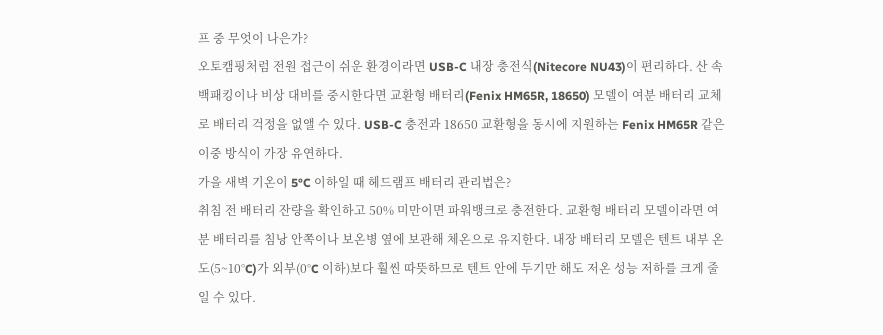프 중 무엇이 나은가?
오토캠핑처럼 전원 접근이 쉬운 환경이라면 USB-C 내장 충전식(Nitecore NU43)이 편리하다. 산 속 백패킹이나 비상 대비를 중시한다면 교환형 배터리(Fenix HM65R, 18650) 모델이 여분 배터리 교체로 배터리 걱정을 없앨 수 있다. USB-C 충전과 18650 교환형을 동시에 지원하는 Fenix HM65R 같은 이중 방식이 가장 유연하다.
가을 새벽 기온이 5°C 이하일 때 헤드램프 배터리 관리법은?
취침 전 배터리 잔량을 확인하고 50% 미만이면 파워뱅크로 충전한다. 교환형 배터리 모델이라면 여분 배터리를 침낭 안쪽이나 보온병 옆에 보관해 체온으로 유지한다. 내장 배터리 모델은 텐트 내부 온도(5~10°C)가 외부(0°C 이하)보다 훨씬 따뜻하므로 텐트 안에 두기만 해도 저온 성능 저하를 크게 줄일 수 있다.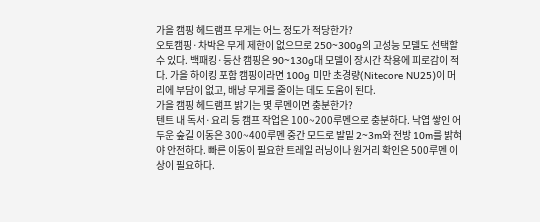가을 캠핑 헤드램프 무게는 어느 정도가 적당한가?
오토캠핑·차박은 무게 제한이 없으므로 250~300g의 고성능 모델도 선택할 수 있다. 백패킹·등산 캠핑은 90~130g대 모델이 장시간 착용에 피로감이 적다. 가을 하이킹 포함 캠핑이라면 100g 미만 초경량(Nitecore NU25)이 머리에 부담이 없고, 배낭 무게를 줄이는 데도 도움이 된다.
가을 캠핑 헤드램프 밝기는 몇 루멘이면 충분한가?
텐트 내 독서·요리 등 캠프 작업은 100~200루멘으로 충분하다. 낙엽 쌓인 어두운 숲길 이동은 300~400루멘 중간 모드로 발밑 2~3m와 전방 10m를 밝혀야 안전하다. 빠른 이동이 필요한 트레일 러닝이나 원거리 확인은 500루멘 이상이 필요하다.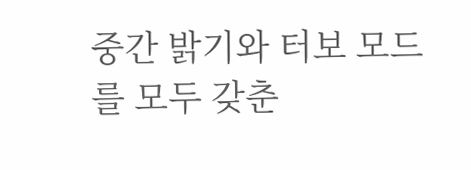중간 밝기와 터보 모드를 모두 갖춘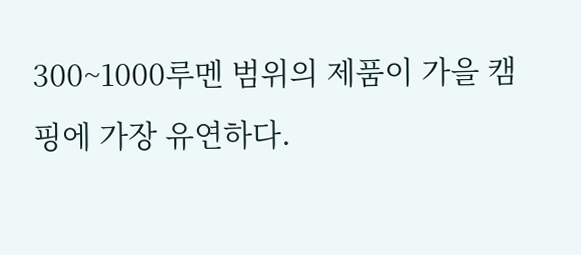300~1000루멘 범위의 제품이 가을 캠핑에 가장 유연하다.